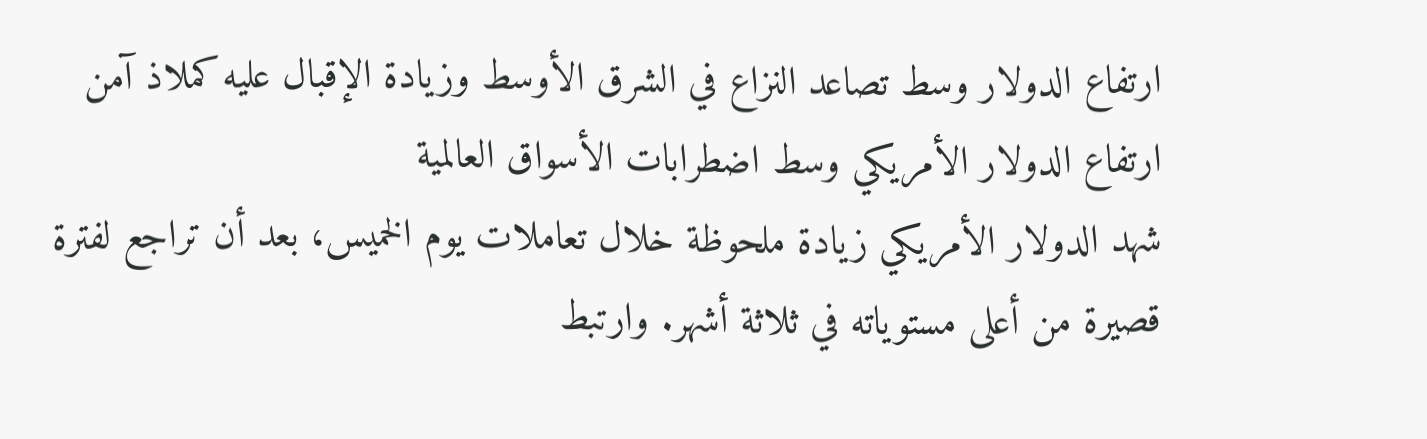ارتفاع الدولار وسط تصاعد النزاع في الشرق الأوسط وزيادة الإقبال عليه كملاذ آمن
ارتفاع الدولار الأمريكي وسط اضطرابات الأسواق العالمية
شهد الدولار الأمريكي زيادة ملحوظة خلال تعاملات يوم الخميس، بعد أن تراجع لفترة قصيرة من أعلى مستوياته في ثلاثة أشهر. وارتبط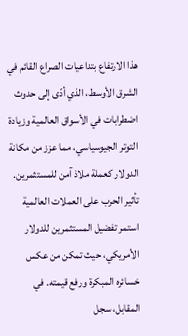هذا الارتفاع بتداعيات الصراع القائم في الشرق الأوسط، الذي أدّى إلى حدوث اضطرابات في الأسواق العالمية وزيادة التوتر الجيوسياسي، مما عزز من مكانة الدولار كعملة ملاذ آمن للمستثمرين.
تأثير الحرب على العملات العالمية
استمر تفضيل المستثمرين للدولار الأمريكي، حيث تمكن من عكس خسائره المبكرة ورفع قيمته. في المقابل، سجل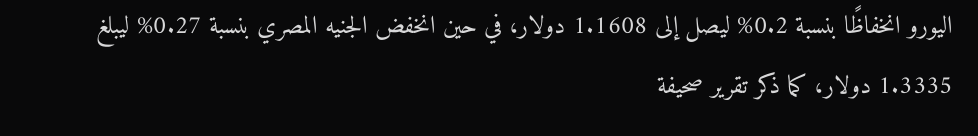اليورو انخفاظًا بنسبة 0.2% ليصل إلى 1.1608 دولار، في حين انخفض الجنيه المصري بنسبة 0.27% ليبلغ 1.3335 دولار، كما ذكر تقرير صحيفة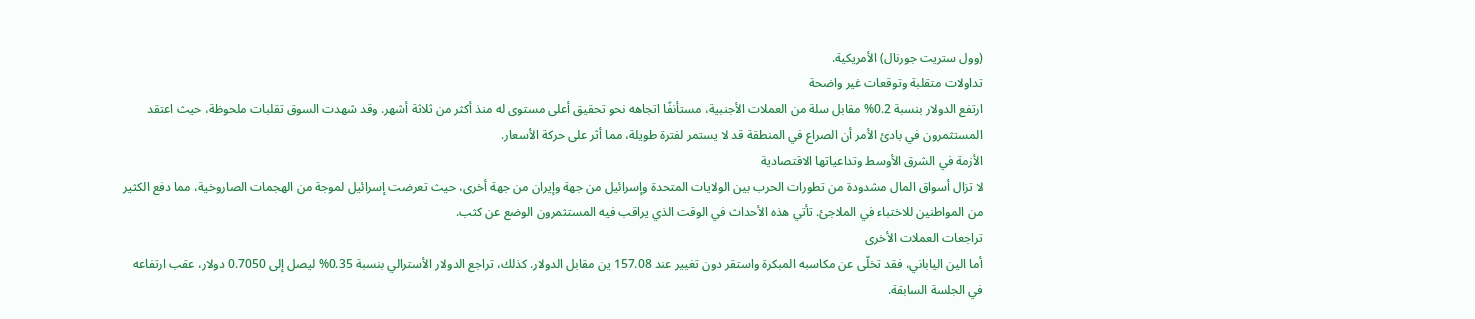(وول ستريت جورنال) الأمريكية.
تداولات متقلبة وتوقعات غير واضحة
ارتفع الدولار بنسبة 0.2% مقابل سلة من العملات الأجنبية، مستأنفًا اتجاهه نحو تحقيق أعلى مستوى له منذ أكثر من ثلاثة أشهر. وقد شهدت السوق تقلبات ملحوظة، حيث اعتقد المستثمرون في بادئ الأمر أن الصراع في المنطقة قد لا يستمر لفترة طويلة، مما أثر على حركة الأسعار.
الأزمة في الشرق الأوسط وتداعياتها الاقتصادية
لا تزال أسواق المال مشدودة من تطورات الحرب بين الولايات المتحدة وإسرائيل من جهة وإيران من جهة أخرى، حيث تعرضت إسرائيل لموجة من الهجمات الصاروخية، مما دفع الكثير من المواطنين للاختباء في الملاجئ. تأتي هذه الأحداث في الوقت الذي يراقب فيه المستثمرون الوضع عن كثب.
تراجعات العملات الأخرى
أما الين الياباني، فقد تخلّى عن مكاسبه المبكرة واستقر دون تغيير عند 157.08 ين مقابل الدولار. كذلك، تراجع الدولار الأسترالي بنسبة 0.35% ليصل إلى 0.7050 دولار، عقب ارتفاعه في الجلسة السابقة.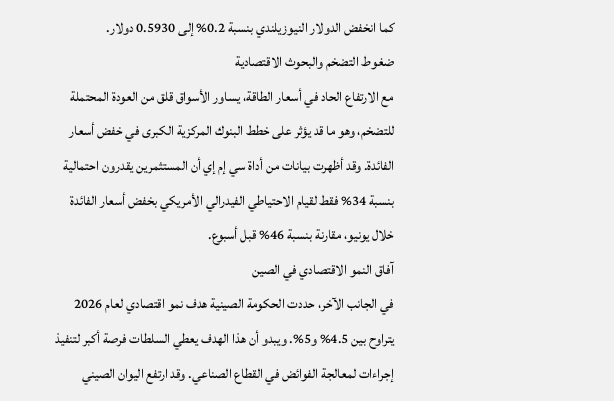كما انخفض الدولار النيوزيلندي بنسبة 0.2% إلى 0.5930 دولار.
ضغوط التضخم والبحوث الاقتصادية
مع الارتفاع الحاد في أسعار الطاقة، يساور الأسواق قلق من العودة المحتملة للتضخم، وهو ما قد يؤثر على خطط البنوك المركزية الكبرى في خفض أسعار الفائدة. وقد أظهرت بيانات من أداة سي إم إي أن المستثمرين يقدرون احتمالية بنسبة 34% فقط لقيام الاحتياطي الفيدرالي الأمريكي بخفض أسعار الفائدة خلال يونيو، مقارنة بنسبة 46% قبل أسبوع.
آفاق النمو الاقتصادي في الصين
في الجانب الآخر، حددت الحكومة الصينية هدف نمو اقتصادي لعام 2026 يتراوح بين 4.5% و5%. ويبدو أن هذا الهدف يعطي السلطات فرصة أكبر لتنفيذ إجراءات لمعالجة الفوائض في القطاع الصناعي. وقد ارتفع اليوان الصيني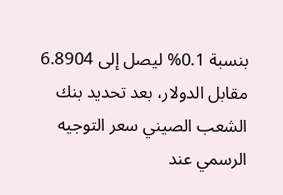بنسبة 0.1% ليصل إلى 6.8904 مقابل الدولار، بعد تحديد بنك الشعب الصيني سعر التوجيه الرسمي عند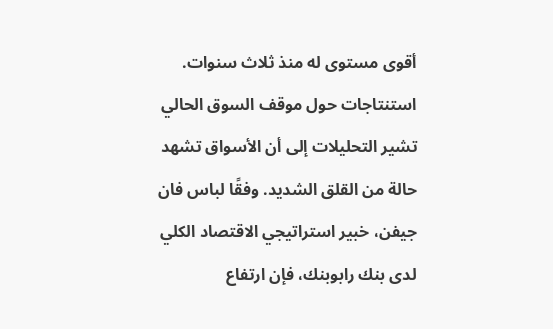أقوى مستوى له منذ ثلاث سنوات.
استنتاجات حول موقف السوق الحالي
تشير التحليلات إلى أن الأسواق تشهد حالة من القلق الشديد. وفقًا لباس فان جيفن، خبير استراتيجي الاقتصاد الكلي لدى بنك رابوبنك، فإن ارتفاع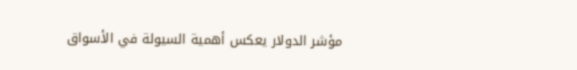مؤشر الدولار يعكس أهمية السيولة في الأسواق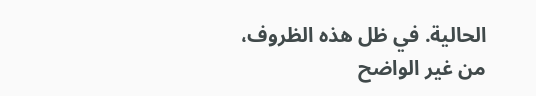الحالية. في ظل هذه الظروف، من غير الواضح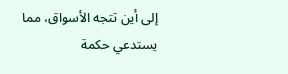إلى أين تتجه الأسواق، مما يستدعي حكمة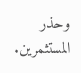وحذر المستثمرين.